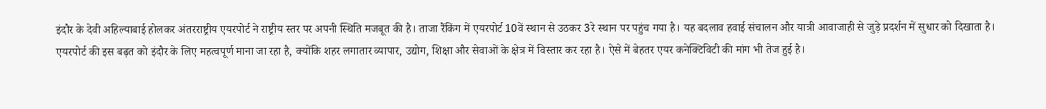इंदौर के देवी अहिल्याबाई होलकर अंतरराष्ट्रीय एयरपोर्ट ने राष्ट्रीय स्तर पर अपनी स्थिति मजबूत की है। ताजा रैंकिंग में एयरपोर्ट 10वें स्थान से उठकर 3रे स्थान पर पहुंच गया है। यह बदलाव हवाई संचालन और यात्री आवाजाही से जुड़े प्रदर्शन में सुधार को दिखाता है।
एयरपोर्ट की इस बढ़त को इंदौर के लिए महत्वपूर्ण माना जा रहा है, क्योंकि शहर लगातार व्यापार, उद्योग, शिक्षा और सेवाओं के क्षेत्र में विस्तार कर रहा है। ऐसे में बेहतर एयर कनेक्टिविटी की मांग भी तेज हुई है।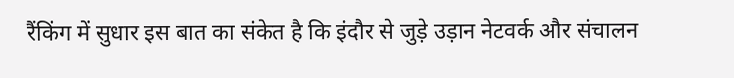रैंकिंग में सुधार इस बात का संकेत है कि इंदौर से जुड़े उड़ान नेटवर्क और संचालन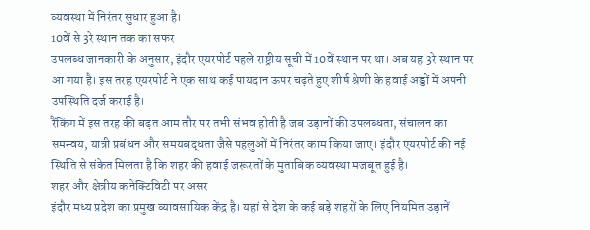व्यवस्था में निरंतर सुधार हुआ है।
10वें से 3रे स्थान तक का सफर
उपलब्ध जानकारी के अनुसार, इंदौर एयरपोर्ट पहले राष्ट्रीय सूची में 10वें स्थान पर था। अब यह 3रे स्थान पर आ गया है। इस तरह एयरपोर्ट ने एक साथ कई पायदान ऊपर चढ़ते हुए शीर्ष श्रेणी के हवाई अड्डों में अपनी उपस्थिति दर्ज कराई है।
रैंकिंग में इस तरह की बढ़त आम तौर पर तभी संभव होती है जब उड़ानों की उपलब्धता, संचालन का समन्वय, यात्री प्रबंधन और समयबद्धता जैसे पहलुओं में निरंतर काम किया जाए। इंदौर एयरपोर्ट की नई स्थिति से संकेत मिलता है कि शहर की हवाई जरूरतों के मुताबिक व्यवस्था मजबूत हुई है।
शहर और क्षेत्रीय कनेक्टिविटी पर असर
इंदौर मध्य प्रदेश का प्रमुख व्यावसायिक केंद्र है। यहां से देश के कई बड़े शहरों के लिए नियमित उड़ानें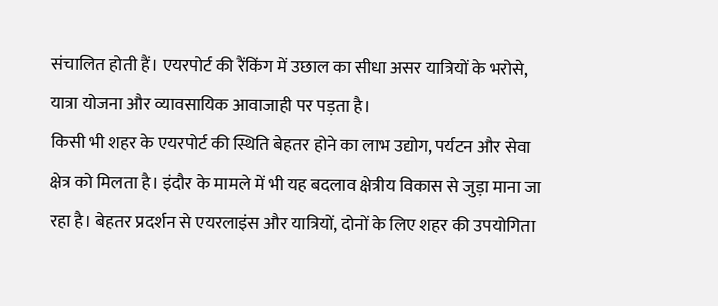संचालित होती हैं। एयरपोर्ट की रैंकिंग में उछाल का सीधा असर यात्रियों के भरोसे, यात्रा योजना और व्यावसायिक आवाजाही पर पड़ता है।
किसी भी शहर के एयरपोर्ट की स्थिति बेहतर होने का लाभ उद्योग, पर्यटन और सेवा क्षेत्र को मिलता है। इंदौर के मामले में भी यह बदलाव क्षेत्रीय विकास से जुड़ा माना जा रहा है। बेहतर प्रदर्शन से एयरलाइंस और यात्रियों, दोनों के लिए शहर की उपयोगिता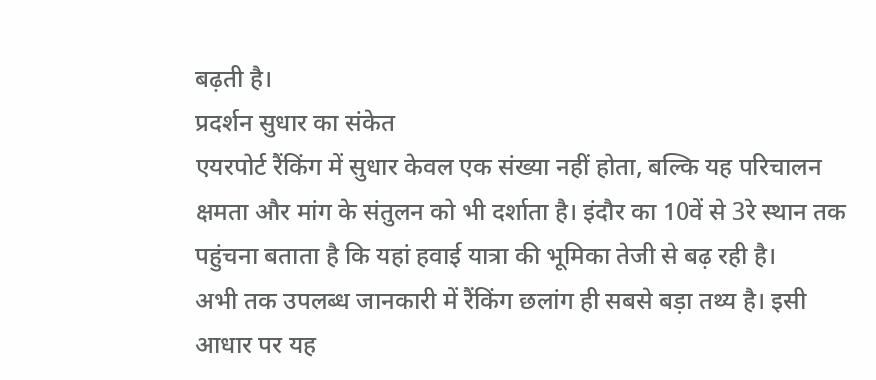बढ़ती है।
प्रदर्शन सुधार का संकेत
एयरपोर्ट रैंकिंग में सुधार केवल एक संख्या नहीं होता, बल्कि यह परिचालन क्षमता और मांग के संतुलन को भी दर्शाता है। इंदौर का 10वें से 3रे स्थान तक पहुंचना बताता है कि यहां हवाई यात्रा की भूमिका तेजी से बढ़ रही है।
अभी तक उपलब्ध जानकारी में रैंकिंग छलांग ही सबसे बड़ा तथ्य है। इसी आधार पर यह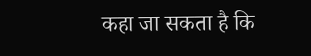कहा जा सकता है कि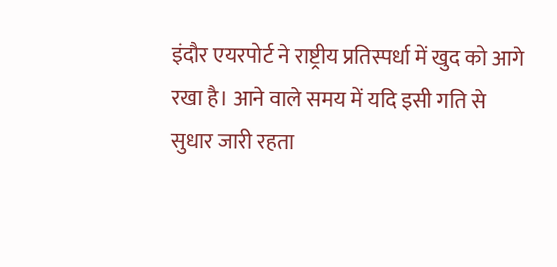इंदौर एयरपोर्ट ने राष्ट्रीय प्रतिस्पर्धा में खुद को आगे रखा है। आने वाले समय में यदि इसी गति से सुधार जारी रहता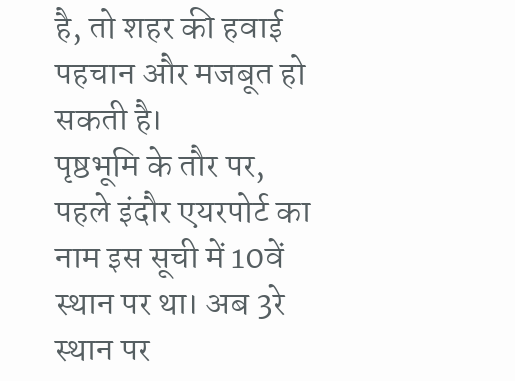है, तो शहर की हवाई पहचान और मजबूत हो सकती है।
पृष्ठभूमि के तौर पर, पहले इंदौर एयरपोर्ट का नाम इस सूची में 10वें स्थान पर था। अब 3रे स्थान पर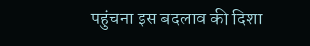पहुंचना इस बदलाव की दिशा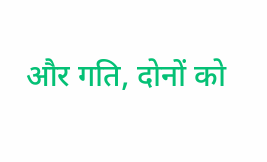और गति, दोनों को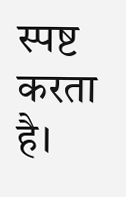स्पष्ट करता है।